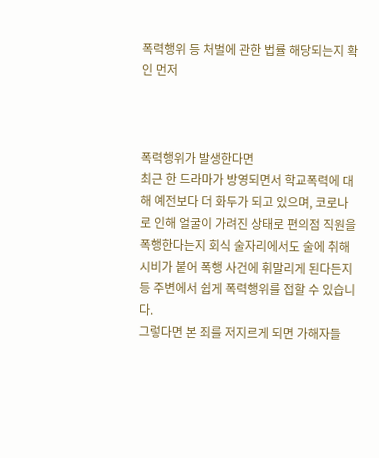폭력행위 등 처벌에 관한 법률 해당되는지 확인 먼저



폭력행위가 발생한다면
최근 한 드라마가 방영되면서 학교폭력에 대해 예전보다 더 화두가 되고 있으며, 코로나로 인해 얼굴이 가려진 상태로 편의점 직원을 폭행한다는지 회식 술자리에서도 술에 취해 시비가 붙어 폭행 사건에 휘말리게 된다든지 등 주변에서 쉽게 폭력행위를 접할 수 있습니다.
그렇다면 본 죄를 저지르게 되면 가해자들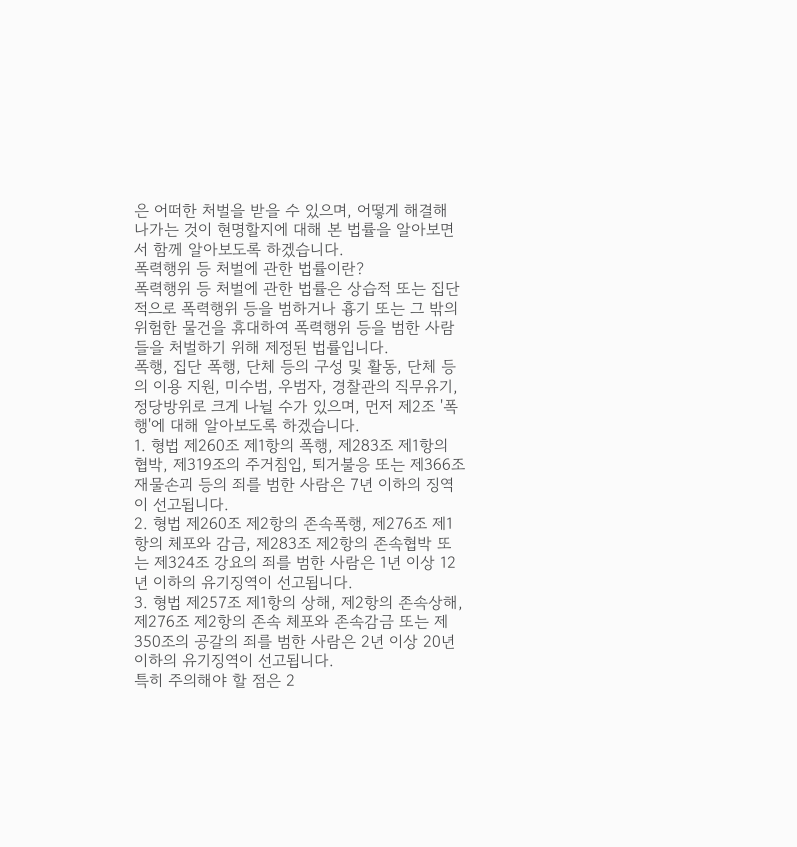은 어떠한 처벌을 받을 수 있으며, 어떻게 해결해 나가는 것이 현명할지에 대해 본 법률을 알아보면서 함께 알아보도록 하겠습니다.
폭력행위 등 처벌에 관한 법률이란?
폭력행위 등 처벌에 관한 법률은 상습적 또는 집단적으로 폭력행위 등을 범하거나 흉기 또는 그 밖의 위험한 물건을 휴대하여 폭력행위 등을 범한 사람들을 처벌하기 위해 제정된 법률입니다.
폭행, 집단 폭행, 단체 등의 구성 및 활동, 단체 등의 이용 지원, 미수범, 우범자, 경찰관의 직무유기, 정당방위로 크게 나뉠 수가 있으며, 먼저 제2조 '폭행'에 대해 알아보도록 하겠습니다.
1. 형법 제260조 제1항의 폭행, 제283조 제1항의 협박, 제319조의 주거침입, 퇴거불응 또는 제366조 재물손괴 등의 죄를 범한 사람은 7년 이하의 징역이 선고됩니다.
2. 형법 제260조 제2항의 존속폭행, 제276조 제1항의 체포와 감금, 제283조 제2항의 존속협박 또는 제324조 강요의 죄를 범한 사람은 1년 이상 12년 이하의 유기징역이 선고됩니다.
3. 형법 제257조 제1항의 상해, 제2항의 존속상해, 제276조 제2항의 존속 체포와 존속감금 또는 제350조의 공갈의 죄를 범한 사람은 2년 이상 20년 이하의 유기징역이 선고됩니다.
특히 주의해야 할 점은 2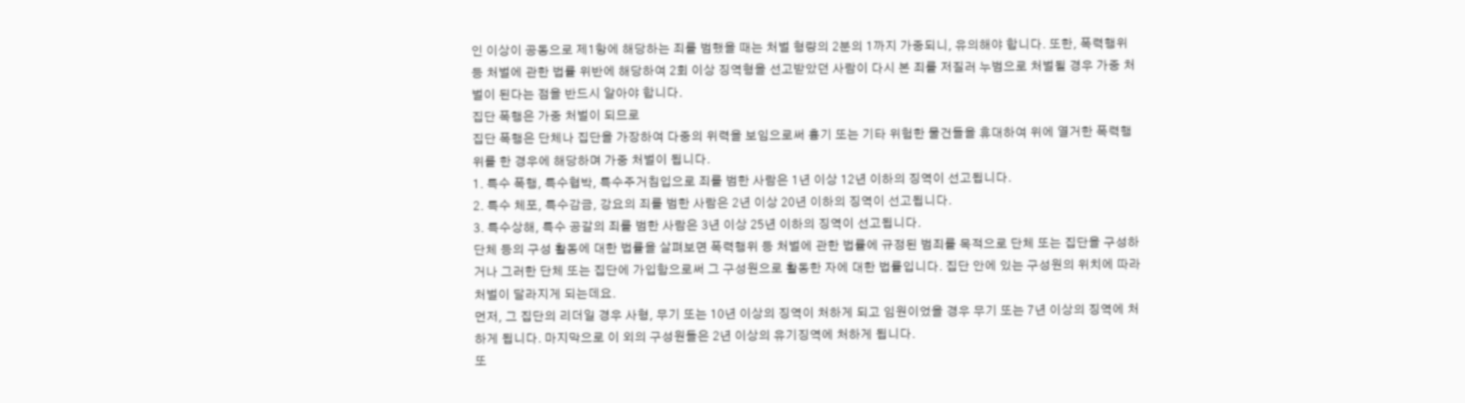인 이상이 공동으로 제1항에 해당하는 죄를 범했을 때는 처벌 형량의 2분의 1까지 가중되니, 유의해야 합니다. 또한, 폭력행위 등 처벌에 관한 법률 위반에 해당하여 2회 이상 징역형을 선고받았던 사람이 다시 본 죄를 저질러 누범으로 처벌될 경우 가중 처벌이 된다는 점을 반드시 알아야 합니다.
집단 폭행은 가중 처벌이 되므로
집단 폭행은 단체나 집단을 가장하여 다중의 위력을 보임으로써 흉기 또는 기타 위험한 물건들을 휴대하여 위에 열거한 폭력행위를 한 경우에 해당하며 가중 처벌이 됩니다.
1. 특수 폭행, 특수협박, 특수주거침입으로 죄를 범한 사람은 1년 이상 12년 이하의 징역이 선고됩니다.
2. 특수 체포, 특수감금, 강요의 죄를 범한 사람은 2년 이상 20년 이하의 징역이 선고됩니다.
3. 특수상해, 특수 공갈의 죄를 범한 사람은 3년 이상 25년 이하의 징역이 선고됩니다.
단체 등의 구성 활동에 대한 법률을 살펴보면 폭력행위 등 처벌에 관한 법률에 규정된 범죄를 목적으로 단체 또는 집단을 구성하거나 그러한 단체 또는 집단에 가입함으로써 그 구성원으로 활동한 자에 대한 법률입니다. 집단 안에 있는 구성원의 위치에 따라 처벌이 달라지게 되는데요.
먼저, 그 집단의 리더일 경우 사형, 무기 또는 10년 이상의 징역이 처하게 되고 임원이었을 경우 무기 또는 7년 이상의 징역에 처하게 됩니다. 마지막으로 이 외의 구성원들은 2년 이상의 유기징역에 처하게 됩니다.
또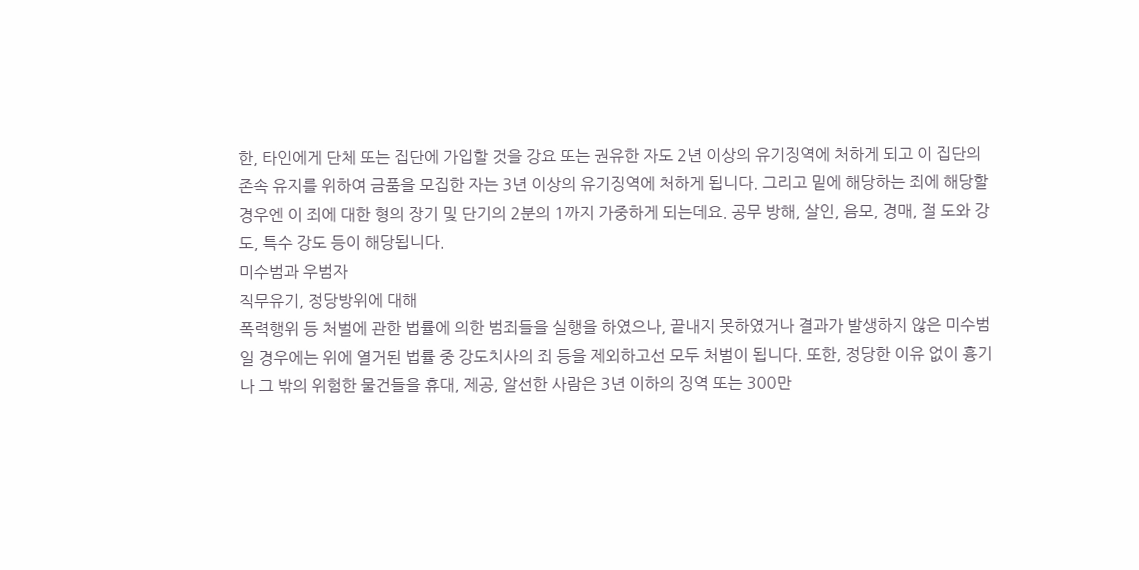한, 타인에게 단체 또는 집단에 가입할 것을 강요 또는 권유한 자도 2년 이상의 유기징역에 처하게 되고 이 집단의 존속 유지를 위하여 금품을 모집한 자는 3년 이상의 유기징역에 처하게 됩니다. 그리고 밑에 해당하는 죄에 해당할 경우엔 이 죄에 대한 형의 장기 및 단기의 2분의 1까지 가중하게 되는데요. 공무 방해, 살인, 음모, 경매, 절 도와 강도, 특수 강도 등이 해당됩니다.
미수범과 우범자
직무유기, 정당방위에 대해
폭력행위 등 처벌에 관한 법률에 의한 범죄들을 실행을 하였으나, 끝내지 못하였거나 결과가 발생하지 않은 미수범일 경우에는 위에 열거된 법률 중 강도치사의 죄 등을 제외하고선 모두 처벌이 됩니다. 또한, 정당한 이유 없이 흉기나 그 밖의 위험한 물건들을 휴대, 제공, 알선한 사람은 3년 이하의 징역 또는 300만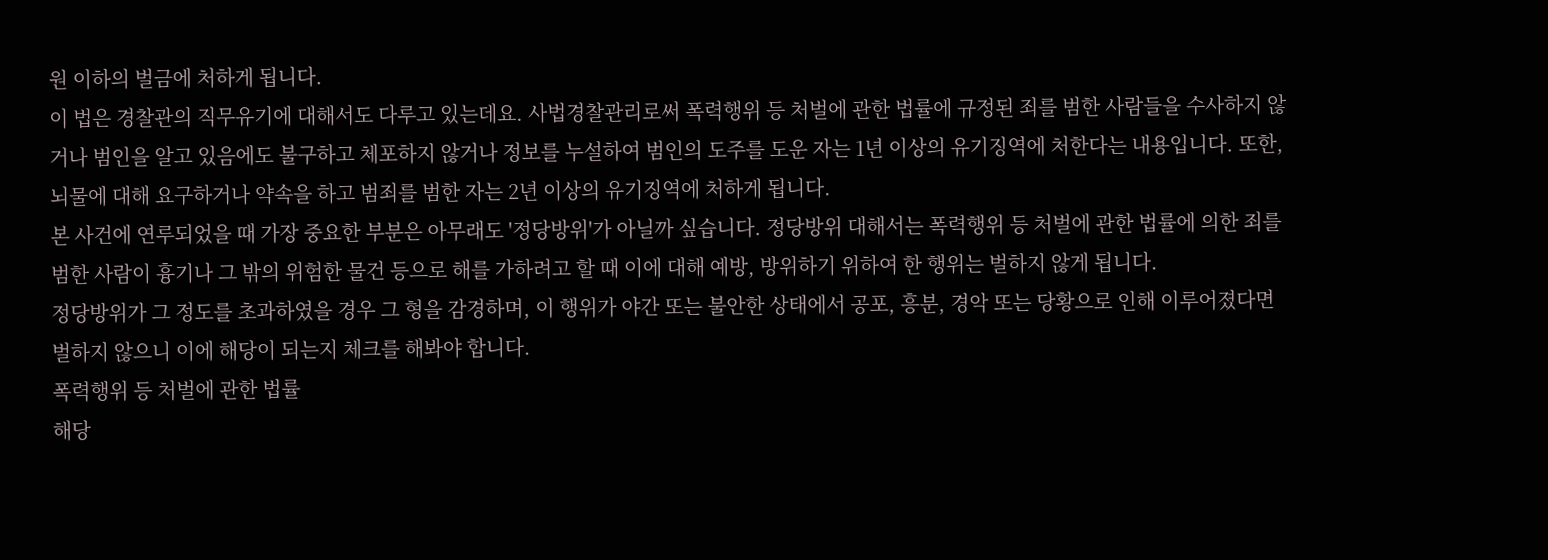원 이하의 벌금에 처하게 됩니다.
이 법은 경찰관의 직무유기에 대해서도 다루고 있는데요. 사법경찰관리로써 폭력행위 등 처벌에 관한 법률에 규정된 죄를 범한 사람들을 수사하지 않거나 범인을 알고 있음에도 불구하고 체포하지 않거나 정보를 누설하여 범인의 도주를 도운 자는 1년 이상의 유기징역에 처한다는 내용입니다. 또한, 뇌물에 대해 요구하거나 약속을 하고 범죄를 범한 자는 2년 이상의 유기징역에 처하게 됩니다.
본 사건에 연루되었을 때 가장 중요한 부분은 아무래도 '정당방위'가 아닐까 싶습니다. 정당방위 대해서는 폭력행위 등 처벌에 관한 법률에 의한 죄를 범한 사람이 흉기나 그 밖의 위험한 물건 등으로 해를 가하려고 할 때 이에 대해 예방, 방위하기 위하여 한 행위는 벌하지 않게 됩니다.
정당방위가 그 정도를 초과하였을 경우 그 형을 감경하며, 이 행위가 야간 또는 불안한 상태에서 공포, 흥분, 경악 또는 당황으로 인해 이루어졌다면 벌하지 않으니 이에 해당이 되는지 체크를 해봐야 합니다.
폭력행위 등 처벌에 관한 법률
해당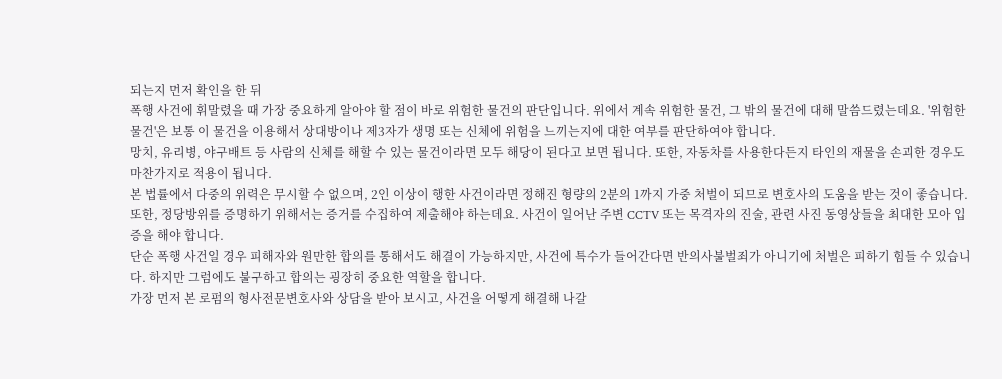되는지 먼저 확인을 한 뒤
폭행 사건에 휘말렸을 때 가장 중요하게 알아야 할 점이 바로 위험한 물건의 판단입니다. 위에서 계속 위험한 물건, 그 밖의 물건에 대해 말씀드렸는데요. '위험한 물건'은 보통 이 물건을 이용해서 상대방이나 제3자가 생명 또는 신체에 위험을 느끼는지에 대한 여부를 판단하여야 합니다.
망치, 유리병, 야구배트 등 사람의 신체를 해할 수 있는 물건이라면 모두 해당이 된다고 보면 됩니다. 또한, 자동차를 사용한다든지 타인의 재물을 손괴한 경우도 마찬가지로 적용이 됩니다.
본 법률에서 다중의 위력은 무시할 수 없으며, 2인 이상이 행한 사건이라면 정해진 형량의 2분의 1까지 가중 처벌이 되므로 변호사의 도움을 받는 것이 좋습니다. 또한, 정당방위를 증명하기 위해서는 증거를 수집하여 제출해야 하는데요. 사건이 일어난 주변 CCTV 또는 목격자의 진술, 관련 사진 동영상들을 최대한 모아 입증을 해야 합니다.
단순 폭행 사건일 경우 피해자와 원만한 합의를 통해서도 해결이 가능하지만, 사건에 특수가 들어간다면 반의사불벌죄가 아니기에 처벌은 피하기 힘들 수 있습니다. 하지만 그럼에도 불구하고 합의는 굉장히 중요한 역할을 합니다.
가장 먼저 본 로펌의 형사전문변호사와 상담을 받아 보시고, 사건을 어떻게 해결해 나갈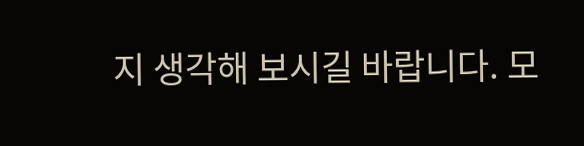지 생각해 보시길 바랍니다. 모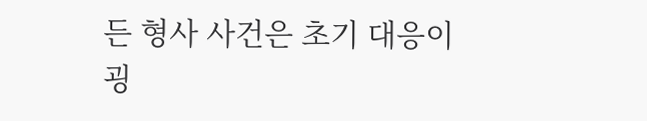든 형사 사건은 초기 대응이 굉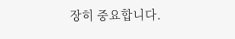장히 중요합니다.